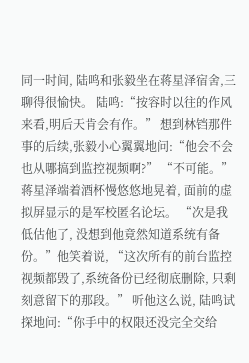同一时间, 陆鸣和张毅坐在蒋星泽宿舍,三聊得很愉快。 陆鸣:“按容时以往的作风来看,明后天肯会有作。” 想到林铛那件事的后续,张毅小心翼翼地问:“他会不会也从哪搞到监控视频啊?” “不可能。”蒋星泽端着酒杯慢悠悠地晃着, 面前的虚拟屏显示的是军校匿名论坛。 “次是我低估他了, 没想到他竟然知道系统有备份。”他笑着说, “这次所有的前台监控视频都毁了,系统备份已经彻底删除, 只剩刻意留下的那段。” 听他这么说, 陆鸣试探地问:“你手中的权限还没完全交给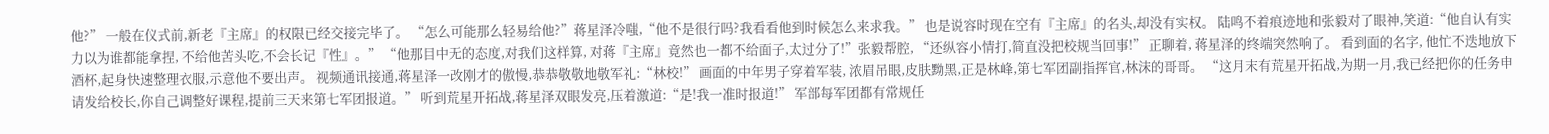他?” 一般在仪式前,新老『主席』的权限已经交接完毕了。 “怎么可能那么轻易给他?”蒋星泽冷嗤,“他不是很行吗?我看看他到时候怎么来求我。” 也是说容时现在空有『主席』的名头,却没有实权。 陆鸣不着痕迹地和张毅对了眼神,笑道:“他自认有实力以为谁都能拿捏, 不给他苦头吃,不会长记『性』。” “他那目中无的态度,对我们这样算, 对蒋『主席』竟然也一都不给面子,太过分了!”张毅帮腔, “还纵容小情打,简直没把校规当回事!” 正聊着, 蒋星泽的终端突然响了。 看到面的名字, 他忙不迭地放下酒杯,起身快速整理衣服,示意他不要出声。 视频通讯接通,蒋星泽一改刚才的傲慢,恭恭敬敬地敬军礼:“林校!” 画面的中年男子穿着军装, 浓眉吊眼,皮肤黝黑,正是林峰,第七军团副指挥官,林沫的哥哥。 “这月末有荒星开拓战,为期一月,我已经把你的任务申请发给校长,你自己调整好课程,提前三天来第七军团报道。” 听到荒星开拓战,蒋星泽双眼发亮,压着激道:“是!我一准时报道!” 军部每军团都有常规任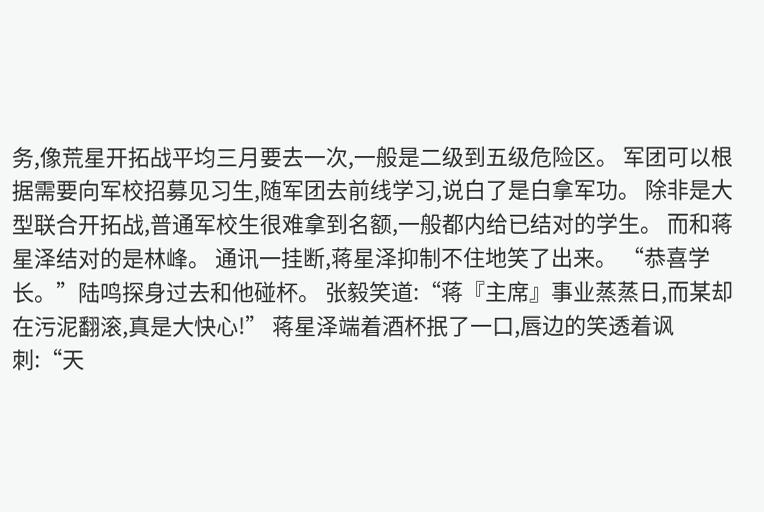务,像荒星开拓战平均三月要去一次,一般是二级到五级危险区。 军团可以根据需要向军校招募见习生,随军团去前线学习,说白了是白拿军功。 除非是大型联合开拓战,普通军校生很难拿到名额,一般都内给已结对的学生。 而和蒋星泽结对的是林峰。 通讯一挂断,蒋星泽抑制不住地笑了出来。 “恭喜学长。”陆鸣探身过去和他碰杯。 张毅笑道:“蒋『主席』事业蒸蒸日,而某却在污泥翻滚,真是大快心!” 蒋星泽端着酒杯抿了一口,唇边的笑透着讽刺:“天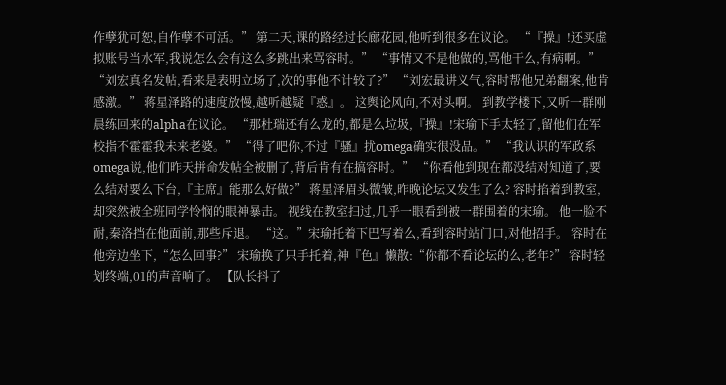作孽犹可恕,自作孽不可活。” 第二天,课的路经过长廊花园,他听到很多在议论。 “『操』!还买虚拟账号当水军,我说怎么会有这么多跳出来骂容时。” “事情又不是他做的,骂他干么,有病啊。” “刘宏真名发帖,看来是表明立场了,次的事他不计较了?” “刘宏最讲义气,容时帮他兄弟翻案,他肯感激。” 蒋星泽路的速度放慢,越听越疑『惑』。 这舆论风向,不对头啊。 到教学楼下,又听一群刚晨练回来的alpha在议论。 “那杜瑞还有么龙的,都是么垃圾,『操』!宋瑜下手太轻了,留他们在军校指不霍霍我未来老婆。” “得了吧你,不过『骚』扰omega确实很没品。” “我认识的军政系omega说,他们昨天拼命发帖全被删了,背后肯有在搞容时。” “你看他到现在都没结对知道了,要么结对要么下台,『主席』能那么好做?” 蒋星泽眉头微皱,昨晚论坛又发生了么? 容时掐着到教室,却突然被全班同学怜悯的眼神暴击。 视线在教室扫过,几乎一眼看到被一群围着的宋瑜。 他一脸不耐,秦洛挡在他面前,那些斥退。 “这。”宋瑜托着下巴写着么,看到容时站门口,对他招手。 容时在他旁边坐下,“怎么回事?” 宋瑜换了只手托着,神『色』懒散:“你都不看论坛的么,老年?” 容时轻划终端,01的声音响了。 【队长抖了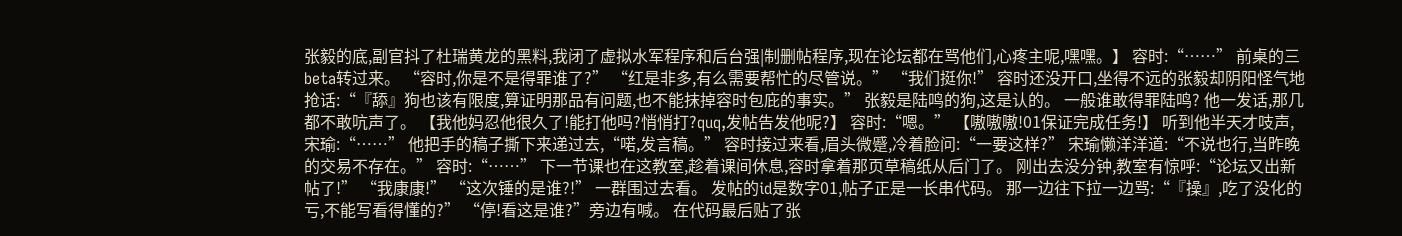张毅的底,副官抖了杜瑞黄龙的黑料,我闭了虚拟水军程序和后台强|制删帖程序,现在论坛都在骂他们,心疼主呢,嘿嘿。】 容时:“……” 前桌的三beta转过来。 “容时,你是不是得罪谁了?” “红是非多,有么需要帮忙的尽管说。” “我们挺你!” 容时还没开口,坐得不远的张毅却阴阳怪气地抢话:“『舔』狗也该有限度,算证明那品有问题,也不能抹掉容时包庇的事实。” 张毅是陆鸣的狗,这是认的。 一般谁敢得罪陆鸣? 他一发话,那几都不敢吭声了。 【我他妈忍他很久了!能打他吗?悄悄打?quq,发帖告发他呢?】 容时:“嗯。” 【嗷嗷嗷!01保证完成任务!】 听到他半天才吱声,宋瑜:“……” 他把手的稿子撕下来递过去,“喏,发言稿。” 容时接过来看,眉头微蹙,冷着脸问:“一要这样?” 宋瑜懒洋洋道:“不说也行,当昨晚的交易不存在。” 容时:“……” 下一节课也在这教室,趁着课间休息,容时拿着那页草稿纸从后门了。 刚出去没分钟,教室有惊呼:“论坛又出新帖了!” “我康康!” “这次锤的是谁?!” 一群围过去看。 发帖的id是数字01,帖子正是一长串代码。 那一边往下拉一边骂:“『操』,吃了没化的亏,不能写看得懂的?” “停!看这是谁?”旁边有喊。 在代码最后贴了张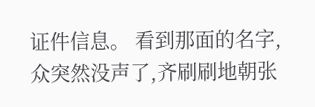证件信息。 看到那面的名字,众突然没声了,齐刷刷地朝张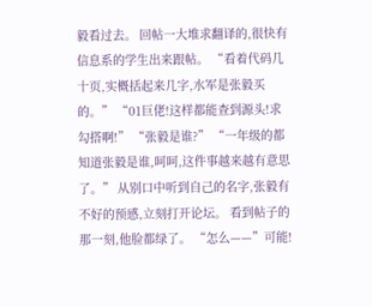毅看过去。 回帖一大堆求翻译的,很快有信息系的学生出来跟帖。 “看着代码几十页,实概括起来几字,水军是张毅买的。” “01巨佬!这样都能查到源头!求勾搭啊!” “张毅是谁?” “一年级的都知道张毅是谁,呵呵,这件事越来越有意思了。” 从别口中听到自己的名字,张毅有不好的预感,立刻打开论坛。 看到帖子的那一刻,他脸都绿了。 “怎么——”可能!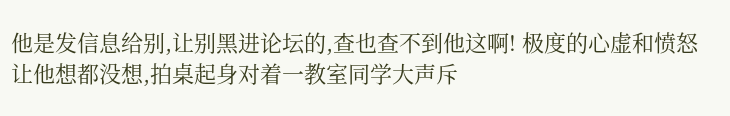他是发信息给别,让别黑进论坛的,查也查不到他这啊! 极度的心虚和愤怒让他想都没想,拍桌起身对着一教室同学大声斥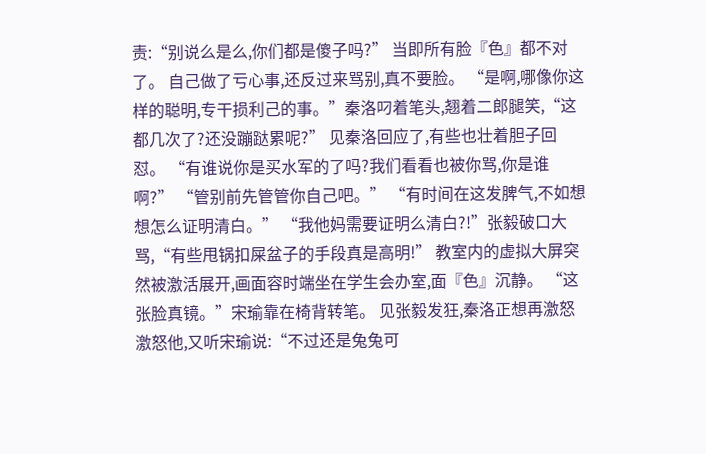责:“别说么是么,你们都是傻子吗?” 当即所有脸『色』都不对了。 自己做了亏心事,还反过来骂别,真不要脸。 “是啊,哪像你这样的聪明,专干损利己的事。”秦洛叼着笔头,翘着二郎腿笑,“这都几次了?还没蹦跶累呢?” 见秦洛回应了,有些也壮着胆子回怼。 “有谁说你是买水军的了吗?我们看看也被你骂,你是谁啊?” “管别前先管管你自己吧。” “有时间在这发脾气,不如想想怎么证明清白。” “我他妈需要证明么清白?!”张毅破口大骂,“有些甩锅扣屎盆子的手段真是高明!” 教室内的虚拟大屏突然被激活展开,画面容时端坐在学生会办室,面『色』沉静。 “这张脸真镜。”宋瑜靠在椅背转笔。 见张毅发狂,秦洛正想再激怒激怒他,又听宋瑜说:“不过还是兔兔可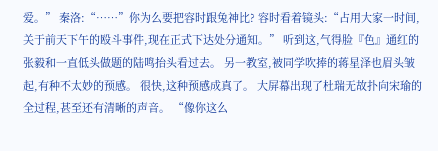爱。” 秦洛:“……”你为么要把容时跟兔神比? 容时看着镜头:“占用大家一时间,关于前天下午的殴斗事件,现在正式下达处分通知。” 听到这,气得脸『色』通红的张毅和一直低头做题的陆鸣抬头看过去。 另一教室,被同学吹捧的蒋星泽也眉头皱起,有种不太妙的预感。 很快,这种预感成真了。 大屏幕出现了杜瑞无故扑向宋瑜的全过程,甚至还有清晰的声音。 “像你这么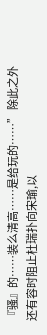『骚』的……装么清高……是给玩的……” 除此之外还有容时阻止杜瑞扑向宋瑜,以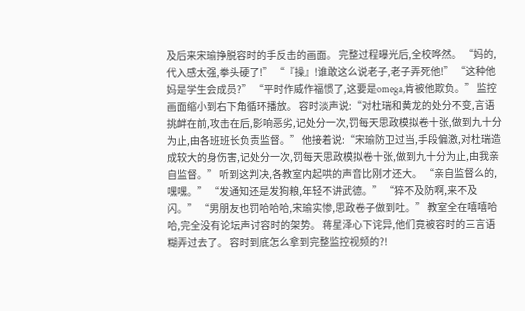及后来宋瑜挣脱容时的手反击的画面。 完整过程曝光后,全校哗然。 “妈的,代入感太强,拳头硬了!” “『操』!谁敢这么说老子,老子弄死他!” “这种他妈是学生会成员?” “平时作威作福惯了,这要是omega,肯被他欺负。” 监控画面缩小到右下角循环播放。 容时淡声说:“对杜瑞和黄龙的处分不变,言语挑衅在前,攻击在后,影响恶劣,记处分一次,罚每天思政模拟卷十张,做到九十分为止,由各班班长负责监督。” 他接着说:“宋瑜防卫过当,手段偏激,对杜瑞造成较大的身伤害,记处分一次,罚每天思政模拟卷十张,做到九十分为止,由我亲自监督。” 听到这判决,各教室内起哄的声音比刚才还大。 “亲自监督么的,嘿嘿。” “发通知还是发狗粮,年轻不讲武德。” “猝不及防啊,来不及闪。” “男朋友也罚哈哈哈,宋瑜实惨,思政卷子做到吐。” 教室全在嘻嘻哈哈,完全没有论坛声讨容时的架势。 蒋星泽心下诧异,他们竟被容时的三言语糊弄过去了。 容时到底怎么拿到完整监控视频的?!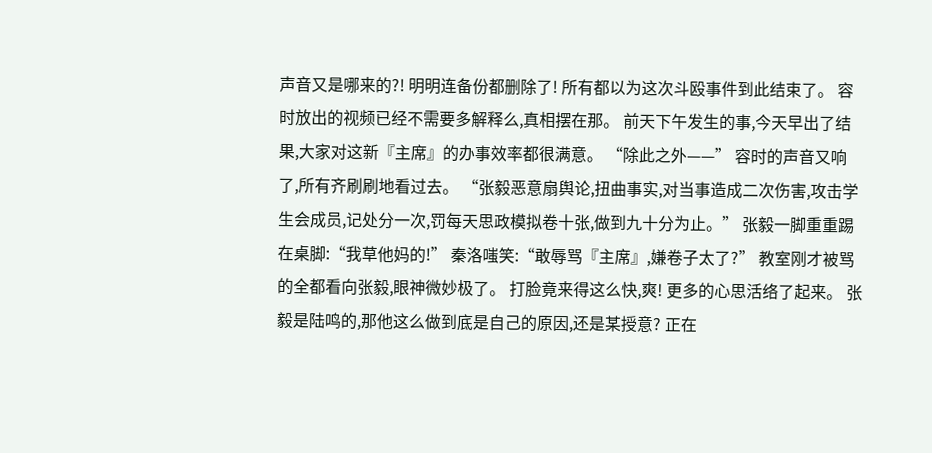声音又是哪来的?! 明明连备份都删除了! 所有都以为这次斗殴事件到此结束了。 容时放出的视频已经不需要多解释么,真相摆在那。 前天下午发生的事,今天早出了结果,大家对这新『主席』的办事效率都很满意。 “除此之外——” 容时的声音又响了,所有齐刷刷地看过去。 “张毅恶意扇舆论,扭曲事实,对当事造成二次伤害,攻击学生会成员,记处分一次,罚每天思政模拟卷十张,做到九十分为止。” 张毅一脚重重踢在桌脚:“我草他妈的!” 秦洛嗤笑:“敢辱骂『主席』,嫌卷子太了?” 教室刚才被骂的全都看向张毅,眼神微妙极了。 打脸竟来得这么快,爽! 更多的心思活络了起来。 张毅是陆鸣的,那他这么做到底是自己的原因,还是某授意? 正在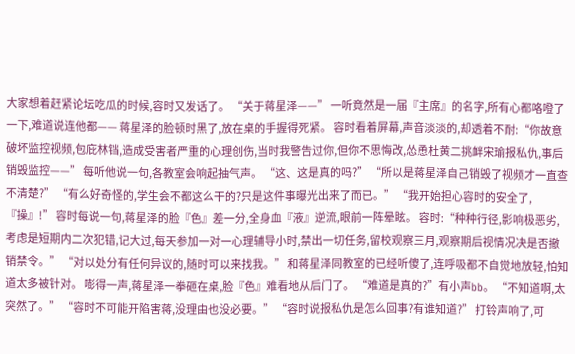大家想着赶紧论坛吃瓜的时候,容时又发话了。 “关于蒋星泽——” 一听竟然是一届『主席』的名字,所有心都咯噔了一下,难道说连他都—— 蒋星泽的脸顿时黑了,放在桌的手握得死紧。 容时看着屏幕,声音淡淡的,却透着不耐:“你故意破坏监控视频,包庇林铛,造成受害者严重的心理创伤,当时我警告过你,但你不思悔改,怂恿杜黄二挑衅宋瑜报私仇,事后销毁监控——” 每听他说一句,各教室会响起抽气声。 “这、这是真的吗?” “所以是蒋星泽自己销毁了视频才一直查不清楚?” “有么好奇怪的,学生会不都这么干的?只是这件事曝光出来了而已。” “我开始担心容时的安全了,『操』!” 容时每说一句,蒋星泽的脸『色』差一分,全身血『液』逆流,眼前一阵晕眩。 容时:“种种行径,影响极恶劣,考虑是短期内二次犯错,记大过,每天参加一对一心理辅导小时,禁出一切任务,留校观察三月,观察期后视情况决是否撤销禁令。” “对以处分有任何异议的,随时可以来找我。” 和蒋星泽同教室的已经听傻了,连呼吸都不自觉地放轻,怕知道太多被针对。 嘭得一声,蒋星泽一拳砸在桌,脸『色』难看地从后门了。 “难道是真的?”有小声bb。 “不知道啊,太突然了。” “容时不可能开陷害蒋,没理由也没必要。” “容时说报私仇是怎么回事?有谁知道?” 打铃声响了,可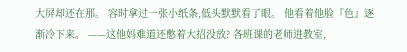大屏却还在那。 容时拿过一张小纸条,低头默默看了眼。 他看着他脸『色』逐渐冷下来。 ——这他妈难道还憋着大招没放? 各班课的老师进教室,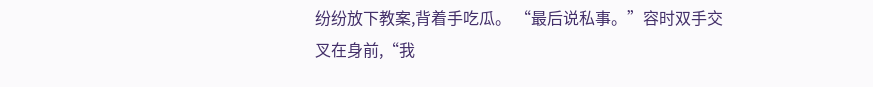纷纷放下教案,背着手吃瓜。 “最后说私事。”容时双手交叉在身前,“我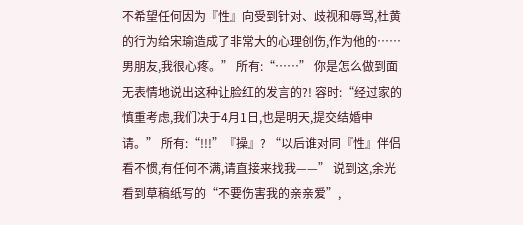不希望任何因为『性』向受到针对、歧视和辱骂,杜黄的行为给宋瑜造成了非常大的心理创伤,作为他的……男朋友,我很心疼。” 所有:“……” 你是怎么做到面无表情地说出这种让脸红的发言的?! 容时:“经过家的慎重考虑,我们决于4月1日,也是明天,提交结婚申请。” 所有:“!!!”『操』? “以后谁对同『性』伴侣看不惯,有任何不满,请直接来找我——” 说到这,余光看到草稿纸写的“不要伤害我的亲亲爱”,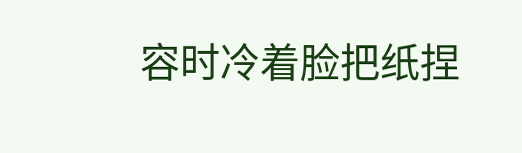容时冷着脸把纸捏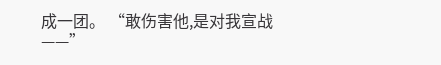成一团。 “敢伤害他,是对我宣战——”